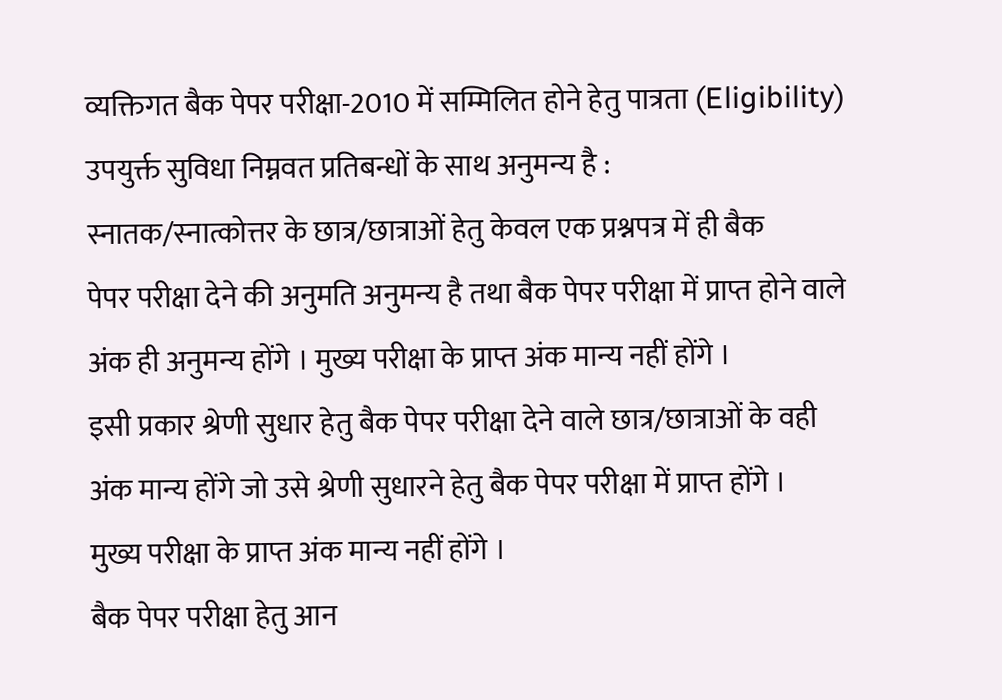व्यक्तिगत बैक पेपर परीक्षा-2010 में सम्मिलित होने हेतु पात्रता (Eligibility)
उपयुर्क्त सुविधा निम्नवत प्रतिबन्धों के साथ अनुमन्य है :
स्नातक/स्नात्कोत्तर के छात्र/छात्राओं हेतु केवल एक प्रश्नपत्र में ही बैक
पेपर परीक्षा देने की अनुमति अनुमन्य है तथा बैक पेपर परीक्षा में प्राप्त होने वाले
अंक ही अनुमन्य होंगे । मुख्य परीक्षा के प्राप्त अंक मान्य नहीं होंगे ।
इसी प्रकार श्रेणी सुधार हेतु बैक पेपर परीक्षा देने वाले छात्र/छात्राओं के वही
अंक मान्य होंगे जो उसे श्रेणी सुधारने हेतु बैक पेपर परीक्षा में प्राप्त होंगे ।
मुख्य परीक्षा के प्राप्त अंक मान्य नहीं होंगे ।
बैक पेपर परीक्षा हेतु आन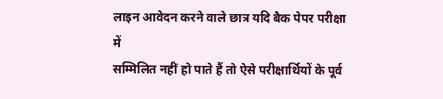लाइन आवेदन करने वाले छात्र यदि बैक पेपर परीक्षा में
सम्मिलित नहीं हो पाते हैं तो ऐसे परीक्षार्थियों के पूर्व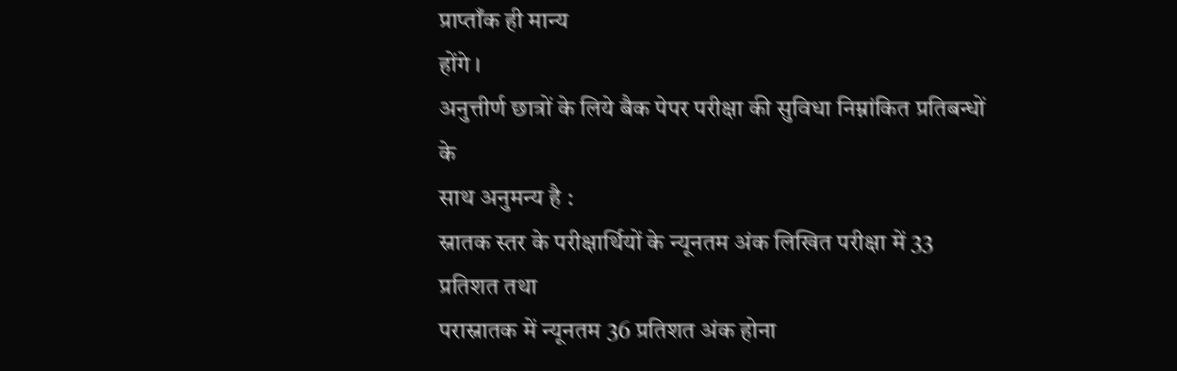प्राप्ताँक ही मान्य
होंगे ।
अनुत्तीर्ण छात्रों के लिये बैक पेपर परीक्षा की सुविधा निम्नांकित प्रतिबन्धों के
साथ अनुमन्य है :
स्नातक स्तर के परीक्षार्थियों के न्यूनतम अंक लिखित परीक्षा में 33 प्रतिशत तथा
परास्नातक में न्यूनतम 36 प्रतिशत अंक होना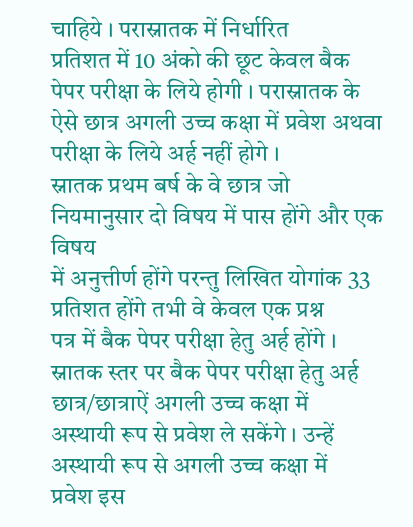चाहिये । परास्नातक में निर्धारित
प्रतिशत में 10 अंको की छूट केवल बैक पेपर परीक्षा के लिये होगी । परास्नातक के
ऐसे छात्र अगली उच्च कक्षा में प्रवेश अथवा परीक्षा के लिये अर्ह नहीं होगे ।
स्नातक प्रथम बर्ष के वे छात्र जो नियमानुसार दो विषय में पास होंगे और एक विषय
में अनुत्तीर्ण होंगे परन्तु लिखित योगांक 33 प्रतिशत होंगे तभी वे केवल एक प्रश्न
पत्र में बैक पेपर परीक्षा हेतु अर्ह होंगे ।
स्नातक स्तर पर बैक पेपर परीक्षा हेतु अर्ह छात्र/छात्राऐं अगली उच्च कक्षा में
अस्थायी रूप से प्रवेश ले सकेंगे । उन्हें अस्थायी रूप से अगली उच्च कक्षा में
प्रवेश इस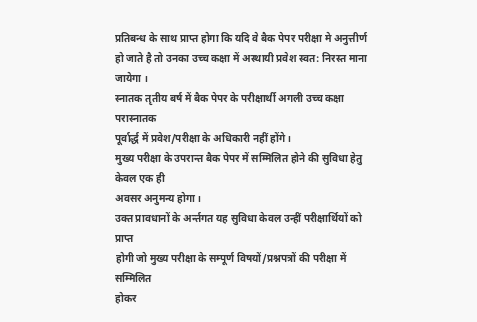प्रतिबन्ध के साथ प्राप्त होगा कि यदि वे बैक पेपर परीक्षा मे अनुत्तीर्ण
हो जाते है तो उनका उच्च कक्षा में अस्थायी प्रवेश स्वत: निरस्त माना जायेगा ।
स्नातक तृतीय बर्ष में बैक पेपर के परीक्षार्थी अगली उच्च कक्षा परास्नातक
पूर्वार्द्ध में प्रवेश/परीक्षा के अधिकारी नहीं होंगे ।
मुख्य परीक्षा के उपरान्त बैक पेपर में सम्मिलित होने की सुविधा हेतु केवल एक ही
अवसर अनुमन्य होगा ।
उक्त प्रावधानों के अर्न्तगत यह सुविधा केवल उन्हीं परीक्षार्थियों को प्राप्त
होगी जो मुख्य परीक्षा के सम्पूर्ण विषयों/प्रश्नपत्रों की परीक्षा में सम्मिलित
होकर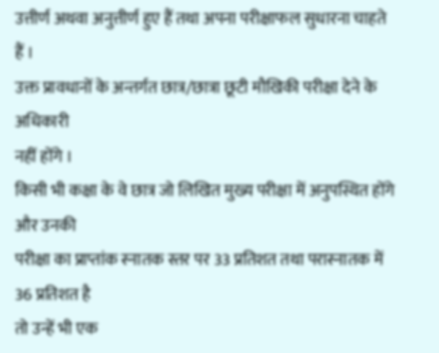उत्तीर्ण अथवा अनुत्तीर्ण हुए हैं तथा अपना परीक्षाफल सुधारना चाहते हैं ।
उक्त प्रावधानों के अन्तर्गत छात्र/छात्रा छूटी मौखिकी परीक्षा देने के अधिकारी
नहीं होंगे ।
किसी भी कक्षा के वे छात्र जो लिखित मुख्य परीक्षा में अनुपस्थित होंगे और उनकी
परीक्षा का प्राप्तांक स्नातक स्तर पर 33 प्रतिशत तथा परास्नातक में 36 प्रतिशत है
तो उन्हें भी एक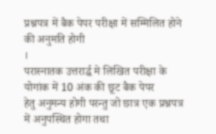प्रश्नपत्र में बैक पेपर परीक्षा में सम्मिलित होने की अनुमति होगी
।
परास्नातक उत्तरार्द्ध मे लिखित परीक्षा के योगांक में 10 अंक की छूट बैक पेपर
हेतु अनुमन्य होगी परन्तु जो छात्र एक प्रश्नपत्र में अनुपस्थित होगा तथा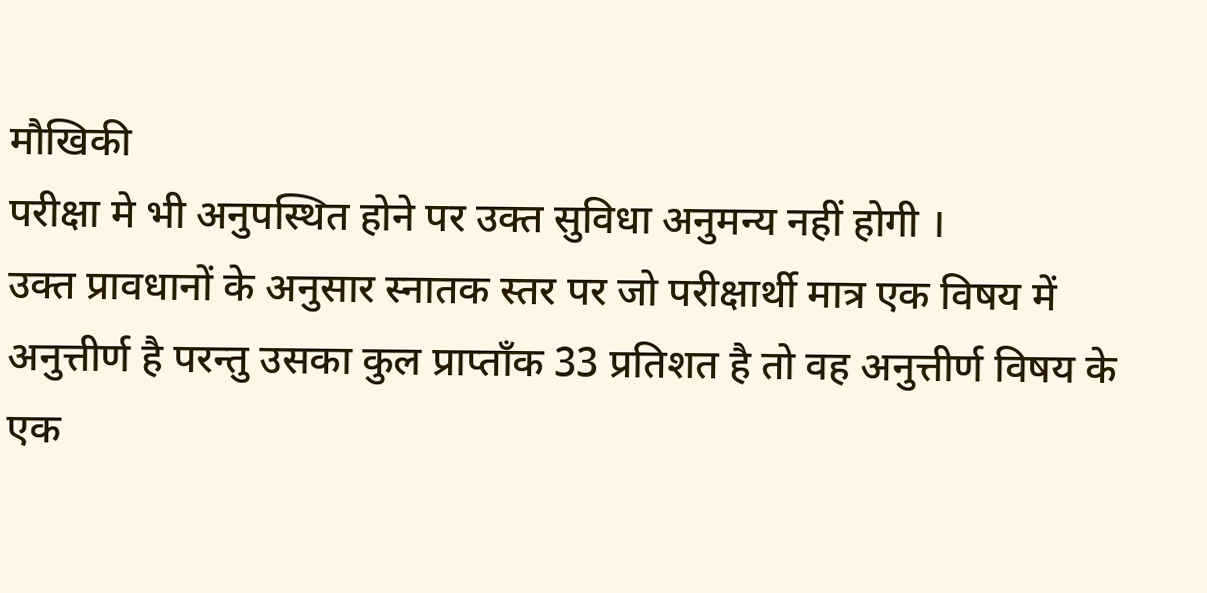मौखिकी
परीक्षा मे भी अनुपस्थित होने पर उक्त सुविधा अनुमन्य नहीं होगी ।
उक्त प्रावधानों के अनुसार स्नातक स्तर पर जो परीक्षार्थी मात्र एक विषय में
अनुत्तीर्ण है परन्तु उसका कुल प्राप्ताँक 33 प्रतिशत है तो वह अनुत्तीर्ण विषय के
एक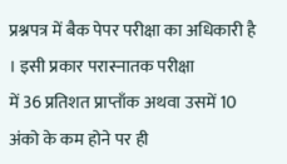प्रश्नपत्र में बैक पेपर परीक्षा का अधिकारी है । इसी प्रकार परास्नातक परीक्षा
में 36 प्रतिशत प्राप्ताँक अथवा उसमें 10 अंको के कम होने पर ही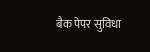बैक पेपर सुविधा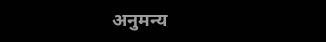अनुमन्य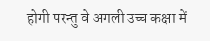होगी परन्तु वे अगली उच्च कक्षा में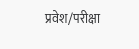प्रवेश/परीक्षा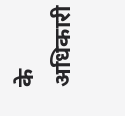के अधिकारी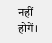नहीं होगें।